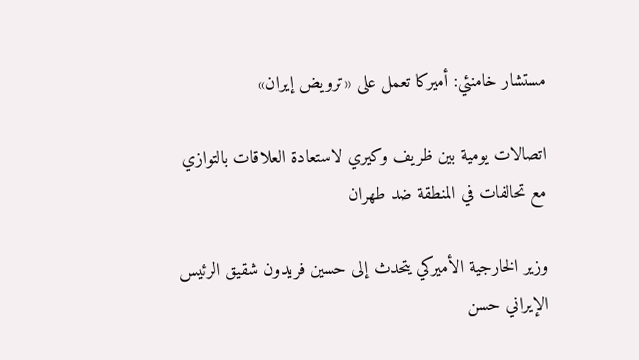مستشار خامنئي: أميركا تعمل على «ترويض إيران»

اتصالات يومية بين ظريف وكيري لاستعادة العلاقات بالتوازي مع تحالفات في المنطقة ضد طهران

وزير الخارجية الأميركي يتحدث إلى حسين فريدون شقيق الرئيس الإيراني حسن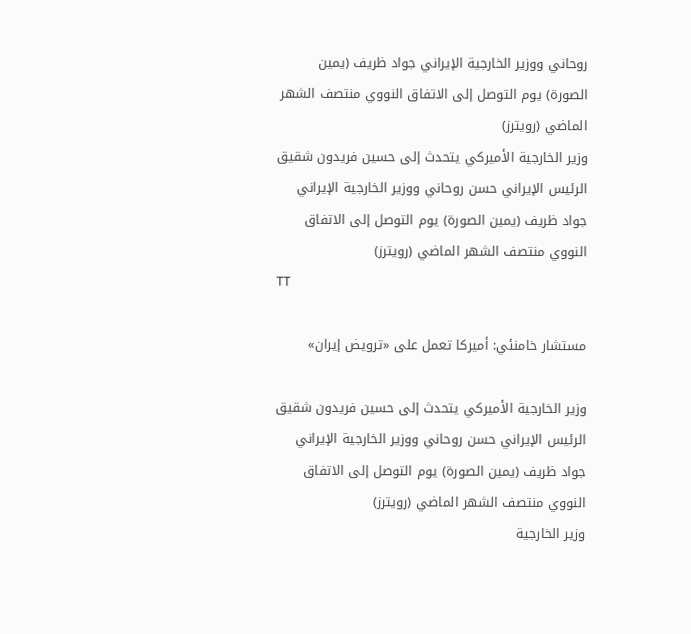روحاني ووزير الخارجية الإيراني جواد ظريف (يمين الصورة) يوم التوصل إلى الاتفاق النووي منتصف الشهر الماضي (رويترز)
وزير الخارجية الأميركي يتحدث إلى حسين فريدون شقيق الرئيس الإيراني حسن روحاني ووزير الخارجية الإيراني جواد ظريف (يمين الصورة) يوم التوصل إلى الاتفاق النووي منتصف الشهر الماضي (رويترز)
TT

مستشار خامنئي: أميركا تعمل على «ترويض إيران»

وزير الخارجية الأميركي يتحدث إلى حسين فريدون شقيق الرئيس الإيراني حسن روحاني ووزير الخارجية الإيراني جواد ظريف (يمين الصورة) يوم التوصل إلى الاتفاق النووي منتصف الشهر الماضي (رويترز)
وزير الخارجية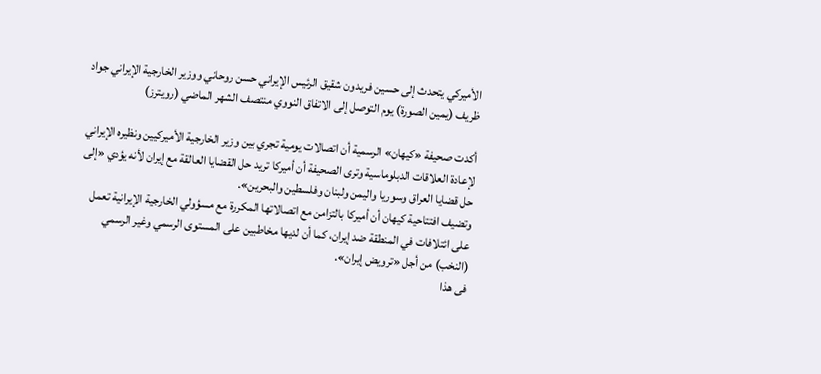الأميركي يتحدث إلى حسين فريدون شقيق الرئيس الإيراني حسن روحاني ووزير الخارجية الإيراني جواد ظريف (يمين الصورة) يوم التوصل إلى الاتفاق النووي منتصف الشهر الماضي (رويترز)

أكدت صحیفة «كيهان» الرسمية أن اتصالات يومية تجري بين وزير الخارجية الأميركيين ونظيره الإيراني لإعادة العلاقات الدبلوماسية وترى الصحيفة أن أميركا تريد حل القضايا العالقة مع إيران لأنه يؤدي «إلى حل قضايا العراق وسوريا واليمن ولبنان وفلسطين والبحرين».
وتضيف افتتاحية كيهان أن أميركا بالتزامن مع اتصالاتها المكررة مع مسؤولي الخارجية الإيرانية تعمل على ائتلافات في المنطقة ضد إيران، كما أن لديها مخاطبين على المستوى الرسمي وغير الرسمي (النخب) من أجل «ترويض إيران».
فی هذا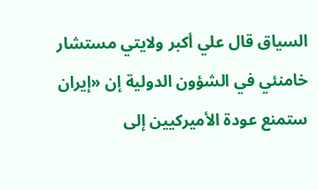السیاق قال علي أكبر ولايتي مستشار خامنئي في الشؤون الدولية إن «إيران ستمنع عودة الأميركيين إلى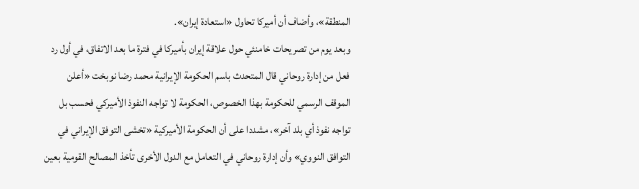المنطقة»، وأضاف أن أميركا تحاول «استعادة إيران».
وبعد يوم من تصريحات خامنئي حول علاقة إيران بأميركا في فترة ما بعد الاتفاق، في أول رد فعل من إدارة روحاني قال المتحدث باسم الحكومة الإيرانية محمد رضا نوبخت «أعلن الموقف الرسمي للحكومة بهذا الخصوص، الحكومة لا تواجه النفوذ الأميركي فحسب بل تواجه نفوذ أي بلد آخر»، مشددا على أن الحكومة الأميركية «تخشى التوفق الإيراني في التوافق النووي» وأن إدارة روحاني في التعامل مع الدول الأخرى تأخذ المصالح القومية بعين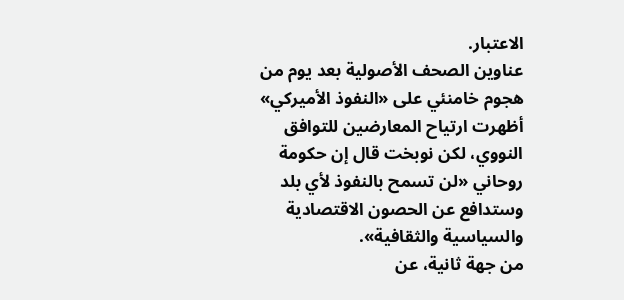الاعتبار.
عناوين الصحف الأصولية بعد يوم من هجوم خامنئي على «النفوذ الأميركي» أظهرت ارتياح المعارضين للتوافق النووي، لكن نوبخت قال إن حكومة روحاني «لن تسمح بالنفوذ لأي بلد وستدافع عن الحصون الاقتصادية والسياسية والثقافية».
من جهة ثانية، عن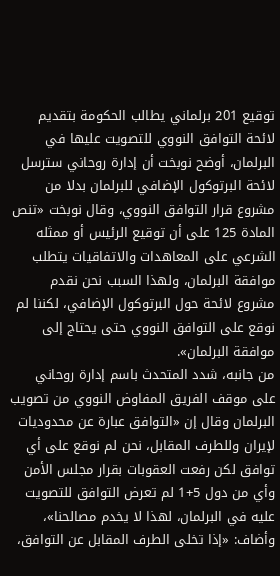توقيع 201 برلماني يطالب الحكومة بتقديم لائحة التوافق النووي للتصويت عليها في البرلمان، أوضح نوبخت أن إدارة روحاني سترسل لائحة البرتوكول الإضافي للبرلمان بدلا من مشروع قرار التوافق النووي، وقال نوبخت «تنص المادة 125 على أن توقيع الرئيس أو ممثله الشرعي على المعاهدات والاتفاقيات يتطلب موافقة البرلمان، ولهذا السبب نحن نقدم مشروع لائحة حول البرتوكول الإضافي، لكننا لم نوقع على التوافق النووي حتى يحتاج إلى موافقة البرلمان».
من جانبه، شدد المتحدث باسم إدارة روحاني على موقف الفريق المفاوض النووي من تصويب البرلمان وقال إن «التوافق عبارة عن محدوديات لإيران وللطرف المقابل، نحن لم نوقع على أي توافق لكن رفعت العقوبات بقرار مجلس الأمن وأي من دول 5+1 لم تعرض التوافق للتصويت عليه في البرلمان، لهذا لا يخدم مصالحنا»، وأضاف: «إذا تخلى الطرف المقابل عن التوافق،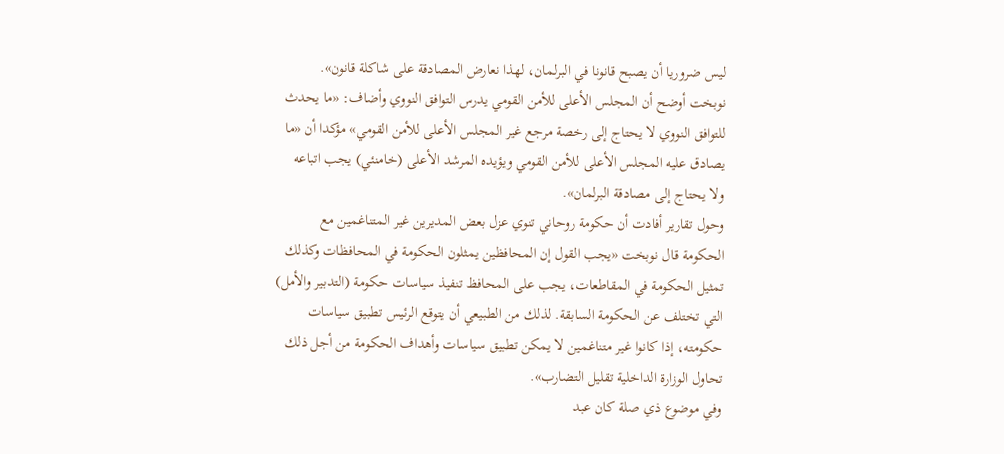ليس ضروريا أن يصبح قانونا في البرلمان، لهذا نعارض المصادقة على شاكلة قانون».
نوبخت أوضح أن المجلس الأعلى للأمن القومي يدرس التوافق النووي وأضاف: «ما يحدث للتوافق النووي لا يحتاج إلى رخصة مرجع غير المجلس الأعلى للأمن القومي» مؤكدا أن «ما يصادق عليه المجلس الأعلى للأمن القومي ويؤيده المرشد الأعلى (خامنئي) يجب اتباعه ولا يحتاج إلى مصادقة البرلمان».
وحول تقارير أفادت أن حكومة روحاني تنوي عزل بعض المديرين غير المتناغمين مع الحكومة قال نوبخت «يجب القول إن المحافظين يمثلون الحكومة في المحافظات وكذلك تمثيل الحكومة في المقاطعات، يجب على المحافظ تنفيذ سياسات حكومة (التدبير والأمل) التي تختلف عن الحكومة السابقة. لذلك من الطبيعي أن يتوقع الرئيس تطبيق سياسات حكومته، إذا كانوا غير متناغمين لا يمكن تطبيق سياسات وأهداف الحكومة من أجل ذلك تحاول الوزارة الداخلية تقليل التضارب».
وفي موضوع ذي صلة كان عبد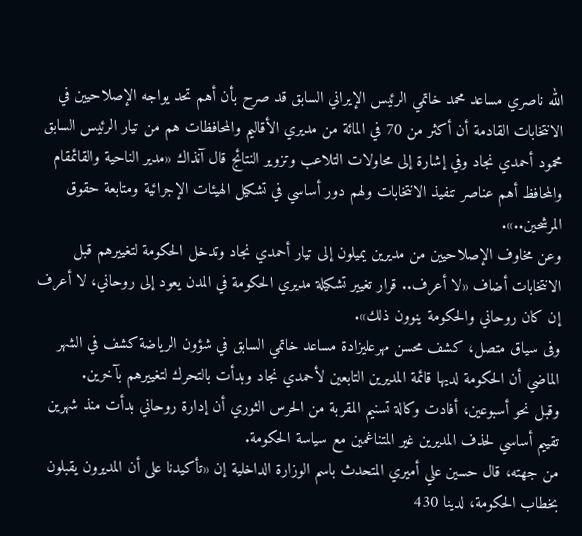الله ناصري مساعد محمد خاتمي الرئيس الإيراني السابق قد صرح بأن أهم تحد يواجه الإصلاحيين في الانتخابات القادمة أن أكثر من 70 في المائة من مديري الأقاليم والمحافظات هم من تيار الرئيس السابق محمود أحمدي نجاد وفي إشارة إلى محاولات التلاعب وتزوير النتائج قال آنذاك «مدير الناحية والقائمقام والمحافظ أهم عناصر تنفيذ الانتخابات ولهم دور أساسي في تشكيل الهيئات الإجرائية ومتابعة حقوق المرشحين..».
وعن مخاوف الإصلاحيين من مديرين يميلون إلى تيار أحمدي نجاد وتدخل الحكومة لتغييرهم قبل الانتخابات أضاف «لا أعرف.. قرار تغيير تشكيلة مديري الحكومة في المدن يعود إلى روحاني، لا أعرف إن كان روحاني والحكومة ينوون ذلك».
وفی سیاق متصل، كشف محسن مهرعلیزادة مساعد خاتمي السابق في شؤون الرياضة كشف في الشهر الماضي أن الحكومة لديها قائمة المديرين التابعين لأحمدي نجاد وبدأت بالتحرك لتغييرهم بآخرين.
وقبل نحو أسبوعين، أفادت وكالة تسنيم المقربة من الحرس الثوري أن إدارة روحاني بدأت منذ شهرين تقييم أساسي لحذف المديرين غير المتناغمين مع سياسة الحكومة.
من جهته، قال حسين علي أميري المتحدث باسم الوزارة الداخلية إن «تأكيدنا على أن المديرون يقبلون بخطاب الحكومة، لدينا 430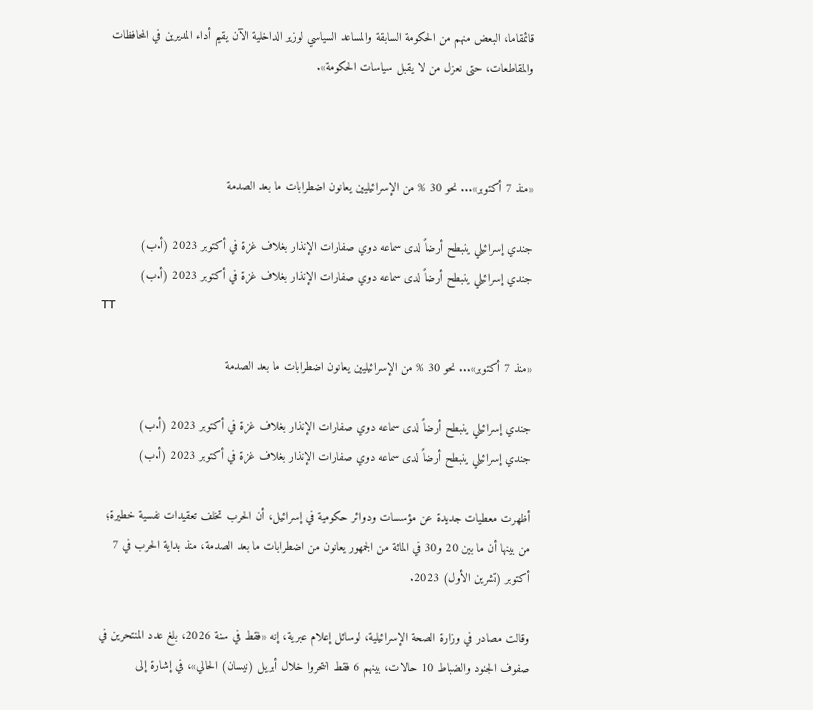قائمقاما، البعض منهم من الحكومة السابقة والمساعد السياسي لوزير الداخلية الآن يقيم أداء المديرين في المحافظات والمقاطعات، حتى نعزل من لا يقبل سياسات الحكومة».



«منذ 7 أكتوبر»... نحو 30 % من الإسرائيليين يعانون اضطرابات ما بعد الصدمة

جندي إسرائيلي ينبطح أرضاً لدى سماعه دوي صفارات الإنذار بغلاف غزة في أكتوبر 2023 (أ.ب)
جندي إسرائيلي ينبطح أرضاً لدى سماعه دوي صفارات الإنذار بغلاف غزة في أكتوبر 2023 (أ.ب)
TT

«منذ 7 أكتوبر»... نحو 30 % من الإسرائيليين يعانون اضطرابات ما بعد الصدمة

جندي إسرائيلي ينبطح أرضاً لدى سماعه دوي صفارات الإنذار بغلاف غزة في أكتوبر 2023 (أ.ب)
جندي إسرائيلي ينبطح أرضاً لدى سماعه دوي صفارات الإنذار بغلاف غزة في أكتوبر 2023 (أ.ب)

أظهرت معطيات جديدة عن مؤسسات ودوائر حكومية في إسرائيل، أن الحرب تخلف تعقيدات نفسية خطيرة؛ من بينها أن ما بين 20 و30 في المائة من الجمهور يعانون من اضطرابات ما بعد الصدمة، منذ بداية الحرب في 7 أكتوبر (تشرين الأول) 2023.

وقالت مصادر في وزارة الصحة الإسرائيلية، لوسائل إعلام عبرية، إنه «فقط في سنة 2026، بلغ عدد المنتحرين في صفوف الجنود والضباط 10 حالات، بينهم 6 فقط انتحروا خلال أبريل (نيسان) الحالي»، في إشارة إلى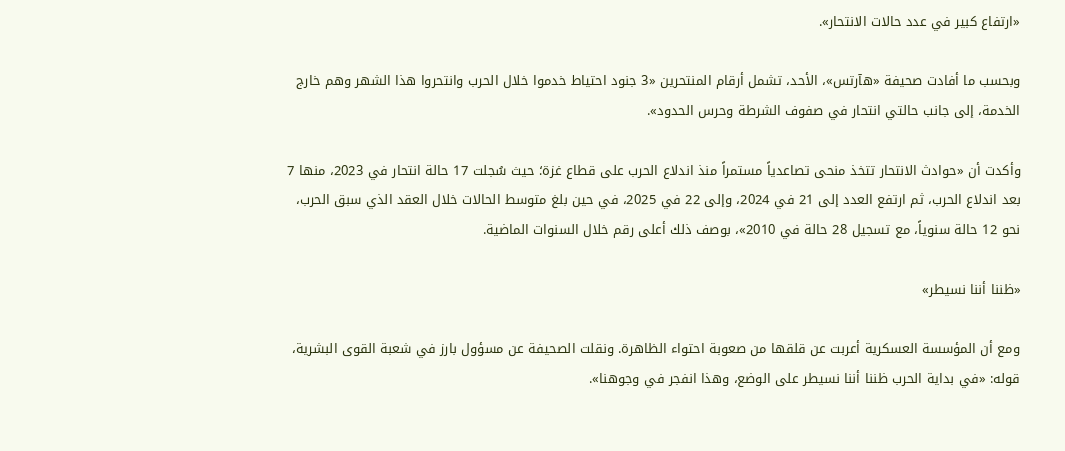«ارتفاع كبير في عدد حالات الانتحار».

وبحسب ما أفادت صحيفة «هآرتس»، الأحد، تشمل أرقام المنتحرين «3 جنود احتياط خدموا خلال الحرب وانتحروا هذا الشهر وهم خارج الخدمة، إلى جانب حالتي انتحار في صفوف الشرطة وحرس الحدود».

وأكدت أن «حوادث الانتحار تتخذ منحى تصاعدياً مستمراً منذ اندلاع الحرب على قطاع غزة؛ حيث سُجلت 17 حالة انتحار في 2023، منها 7 بعد اندلاع الحرب، ثم ارتفع العدد إلى 21 في 2024، وإلى 22 في 2025، في حين بلغ متوسط الحالات خلال العقد الذي سبق الحرب، نحو 12 حالة سنوياً، مع تسجيل 28 حالة في 2010»، بوصف ذلك أعلى رقم خلال السنوات الماضية.

«ظننا أننا نسيطر»

ومع أن المؤسسة العسكرية أعربت عن قلقها من صعوبة احتواء الظاهرة. ونقلت الصحيفة عن مسؤول بارز في شعبة القوى البشرية، قوله: «في بداية الحرب ظننا أننا نسيطر على الوضع، وهذا انفجر في وجوهنا».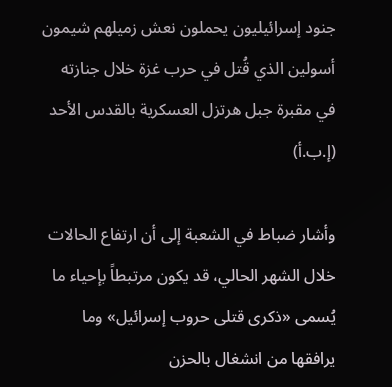جنود إسرائيليون يحملون نعش زميلهم شيمون أسولين الذي قُتل في حرب غزة خلال جنازته في مقبرة جبل هرتزل العسكرية بالقدس الأحد (إ.ب.أ)

وأشار ضباط في الشعبة إلى أن ارتفاع الحالات خلال الشهر الحالي، قد يكون مرتبطاً بإحياء ما يُسمى «ذكرى قتلى حروب إسرائيل» وما يرافقها من انشغال بالحزن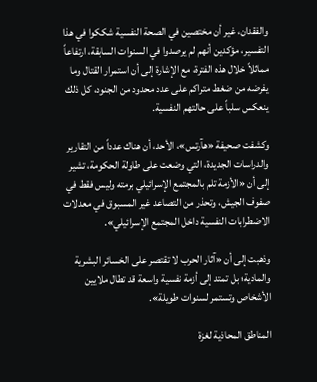والفقدان، غير أن مختصين في الصحة النفسية شككوا في هذا التفسير، مؤكدين أنهم لم يرصدوا في السنوات السابقة، ارتفاعاً مماثلاً خلال هذه الفترة، مع الإشارة إلى أن استمرار القتال وما يفرضه من ضغط متراكم على عدد محدود من الجنود، كل ذلك ينعكس سلباً على حالتهم النفسية.

وكشفت صحيفة «هآرتس»، الأحد، أن هناك عدداً من التقارير والدراسات الجديدة، التي وضعت على طاولة الحكومة، تشير إلى أن «الأزمة تلم بالمجتمع الإسرائيلي برمته وليس فقط في صفوف الجيش، وتحذر من التصاعد غير المسبوق في معدلات الاضطرابات النفسية داخل المجتمع الإسرائيلي».

وذهبت إلى أن «آثار الحرب لا تقتصر على الخسائر البشرية والمادية؛ بل تمتد إلى أزمة نفسية واسعة قد تطال ملايين الأشخاص وتستمر لسنوات طويلة».

المناطق المحاذية لغزة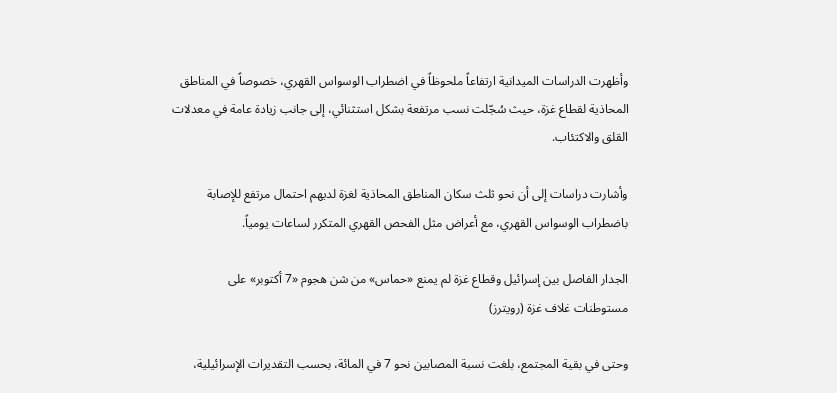وأظهرت الدراسات الميدانية ارتفاعاً ملحوظاً في اضطراب الوسواس القهري، خصوصاً في المناطق المحاذية لقطاع غزة، حيث سُجّلت نسب مرتفعة بشكل استثنائي، إلى جانب زيادة عامة في معدلات القلق والاكتئاب.

وأشارت دراسات إلى أن نحو ثلث سكان المناطق المحاذية لغزة لديهم احتمال مرتفع للإصابة باضطراب الوسواس القهري، مع أعراض مثل الفحص القهري المتكرر لساعات يومياً.

الجدار الفاصل بين إسرائيل وقطاع غزة لم يمنع «حماس» من شن هجوم «7 أكتوبر» على مستوطنات غلاف غزة (رويترز)

وحتى في بقية المجتمع، بلغت نسبة المصابين نحو 7 في المائة، بحسب التقديرات الإسرائيلية،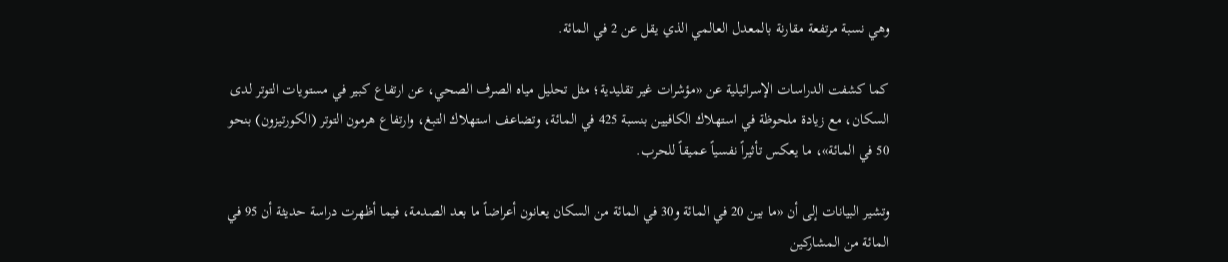وهي نسبة مرتفعة مقارنة بالمعدل العالمي الذي يقل عن 2 في المائة.

كما كشفت الدراسات الإسرائيلية عن «مؤشرات غير تقليدية؛ مثل تحليل مياه الصرف الصحي، عن ارتفاع كبير في مستويات التوتر لدى السكان، مع زيادة ملحوظة في استهلاك الكافيين بنسبة 425 في المائة، وتضاعف استهلاك التبغ، وارتفاع هرمون التوتر (الكورتيزون) بنحو 50 في المائة»، ما يعكس تأثيراً نفسياً عميقاً للحرب.

وتشير البيانات إلى أن «ما بين 20 في المائة و30 في المائة من السكان يعانون أعراضاً ما بعد الصدمة، فيما أظهرت دراسة حديثة أن 95 في المائة من المشاركين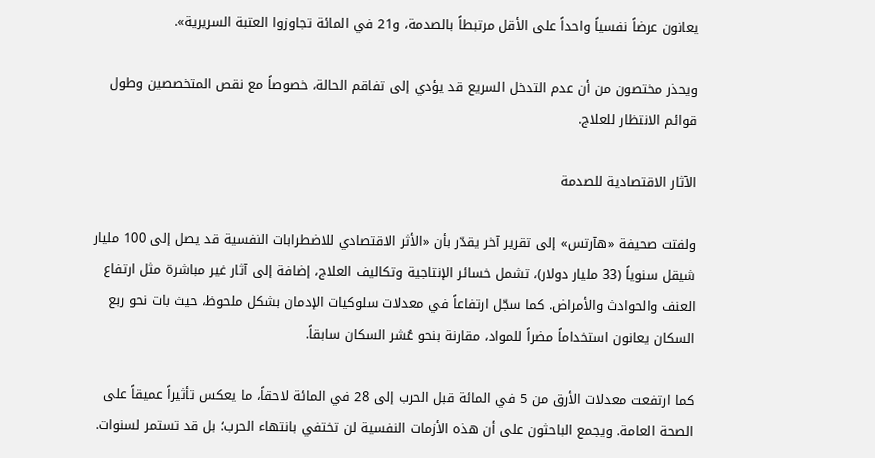يعانون عرضاً نفسياً واحداً على الأقل مرتبطاً بالصدمة، و21 في المائة تجاوزوا العتبة السريرية».

ويحذر مختصون من أن عدم التدخل السريع قد يؤدي إلى تفاقم الحالة، خصوصاً مع نقص المتخصصين وطول قوائم الانتظار للعلاج.

الآثار الاقتصادية للصدمة

ولفتت صحيفة «هآرتس» إلى تقرير آخر يقدّر بأن «الأثر الاقتصادي للاضطرابات النفسية قد يصل إلى 100 مليار شيقل سنوياً (33 مليار دولار)، تشمل خسائر الإنتاجية وتكاليف العلاج، إضافة إلى آثار غير مباشرة مثل ارتفاع العنف والحوادث والأمراض. كما سجّل ارتفاعاً في معدلات سلوكيات الإدمان بشكل ملحوظ، حيث بات نحو ربع السكان يعانون استخداماً مضراً للمواد، مقارنة بنحو عُشر السكان سابقاً.

كما ارتفعت معدلات الأرق من 5 في المائة قبل الحرب إلى 28 في المائة لاحقاً، ما يعكس تأثيراً عميقاً على الصحة العامة. ويجمع الباحثون على أن هذه الأزمات النفسية لن تختفي بانتهاء الحرب؛ بل قد تستمر لسنوات.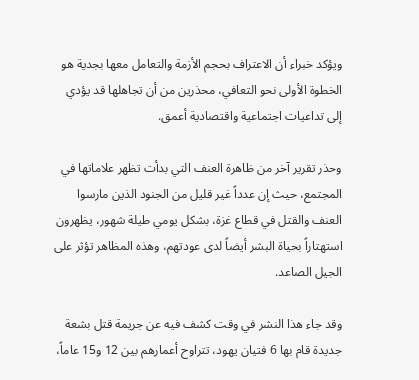ويؤكد خبراء أن الاعتراف بحجم الأزمة والتعامل معها بجدية هو الخطوة الأولى نحو التعافي، محذرين من أن تجاهلها قد يؤدي إلى تداعيات اجتماعية واقتصادية أعمق.

وحذر تقرير آخر من ظاهرة العنف التي بدأت تظهر علاماتها في المجتمع، حيث إن عدداً غير قليل من الجنود الذين مارسوا العنف والقتل في قطاع غزة، بشكل يومي طيلة شهور، يظهرون استهتاراً بحياة البشر أيضاً لدى عودتهم، وهذه المظاهر تؤثر على الجيل الصاعد.

وقد جاء هذا النشر في وقت كشف فيه عن جريمة قتل بشعة جديدة قام بها 6 فتيان يهود، تتراوح أعمارهم بين 12 و15 عاماً،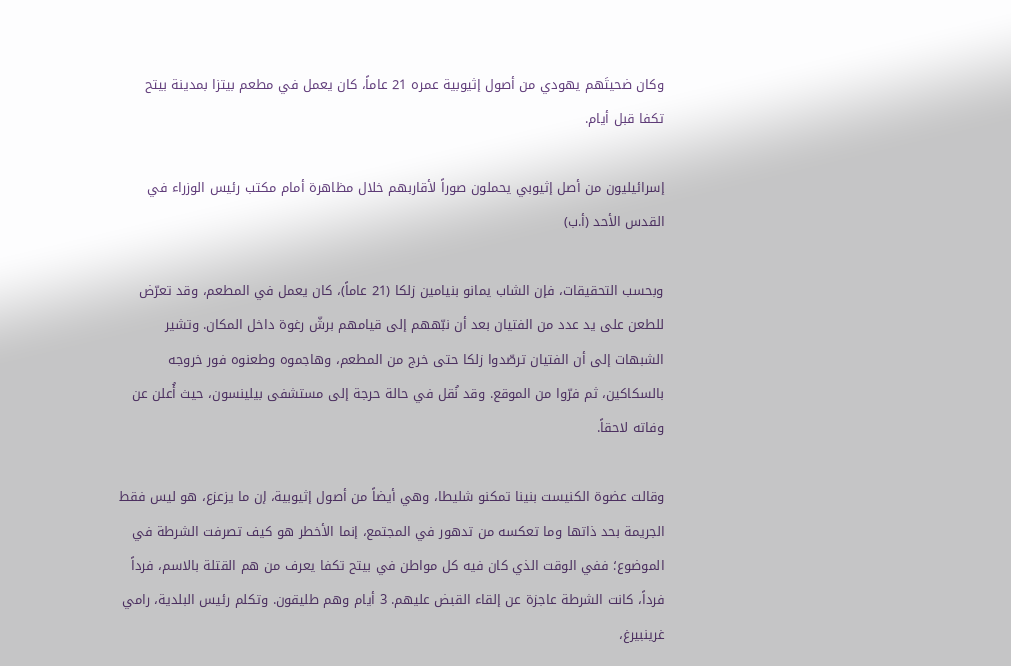وكان ضحيتَهم يهودي من أصول إثيوبية عمره 21 عاماً، كان يعمل في مطعم بيتزا بمدينة بيتح تكفا قبل أيام.

إسرائيليون من أصل إثيوبي يحملون صوراً لأقاربهم خلال مظاهرة أمام مكتب رئيس الوزراء في القدس الأحد (أ.ب)

وبحسب التحقيقات، فإن الشاب يمانو بنيامين زلكا (21 عاماً)، كان يعمل في المطعم، وقد تعرّض للطعن على يد عدد من الفتيان بعد أن نبّههم إلى قيامهم برشّ رغوة داخل المكان. وتشير الشبهات إلى أن الفتيان ترصّدوا زلكا حتى خرج من المطعم، وهاجموه وطعنوه فور خروجه بالسكاكين، ثم فرّوا من الموقع. وقد نُقل في حالة حرجة إلى مستشفى بيلينسون، حيث أُعلن عن وفاته لاحقاً.

وقالت عضوة الكنيست بنينا تمكنو شليطا، وهي أيضاً من أصول إثيوبية، إن ما يزعزع، هو ليس فقط الجريمة بحد ذاتها وما تعكسه من تدهور في المجتمع، إنما الأخطر هو كيف تصرفت الشرطة في الموضوع؛ ففي الوقت الذي كان فيه كل مواطن في بيتح تكفا يعرف من هم القتلة بالاسم، فرداً فرداً، كانت الشرطة عاجزة عن إلقاء القبض عليهم. 3 أيام وهم طليقون. وتكلم رئيس البلدية، رامي غرينبيرغ،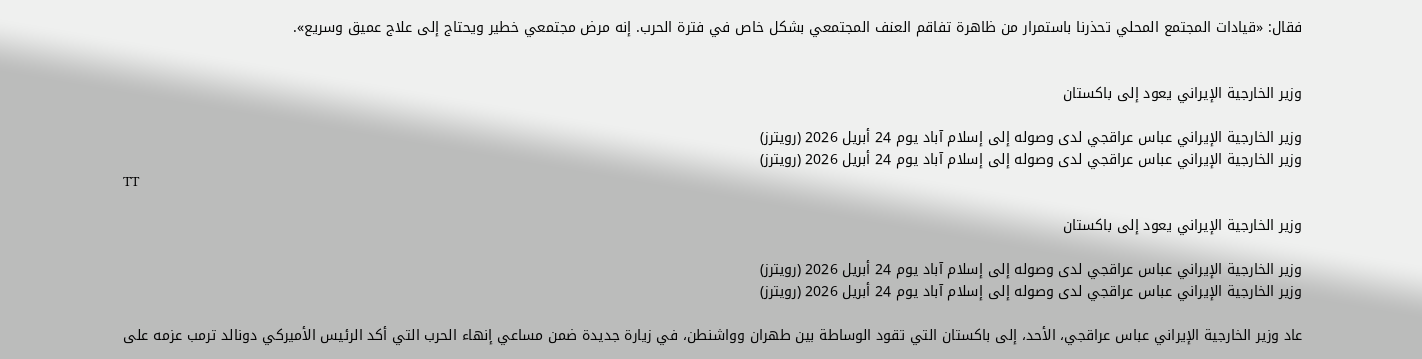فقال: «قيادات المجتمع المحلي تحذرنا باستمرار من ظاهرة تفاقم العنف المجتمعي بشكل خاص في فترة الحرب. إنه مرض مجتمعي خطير ويحتاج إلى علاج عميق وسريع».


وزير الخارجية الإيراني يعود إلى باكستان

وزير الخارجية الإيراني عباس عراقجي لدى وصوله إلى إسلام آباد يوم 24 أبريل 2026 (رويترز)
وزير الخارجية الإيراني عباس عراقجي لدى وصوله إلى إسلام آباد يوم 24 أبريل 2026 (رويترز)
TT

وزير الخارجية الإيراني يعود إلى باكستان

وزير الخارجية الإيراني عباس عراقجي لدى وصوله إلى إسلام آباد يوم 24 أبريل 2026 (رويترز)
وزير الخارجية الإيراني عباس عراقجي لدى وصوله إلى إسلام آباد يوم 24 أبريل 2026 (رويترز)

عاد وزير الخارجية الإيراني عباس عراقجي، الأحد، إلى باكستان التي تقود الوساطة بين طهران وواشنطن، في زيارة جديدة ضمن مساعي إنهاء الحرب التي أكد الرئيس الأميركي دونالد ترمب عزمه على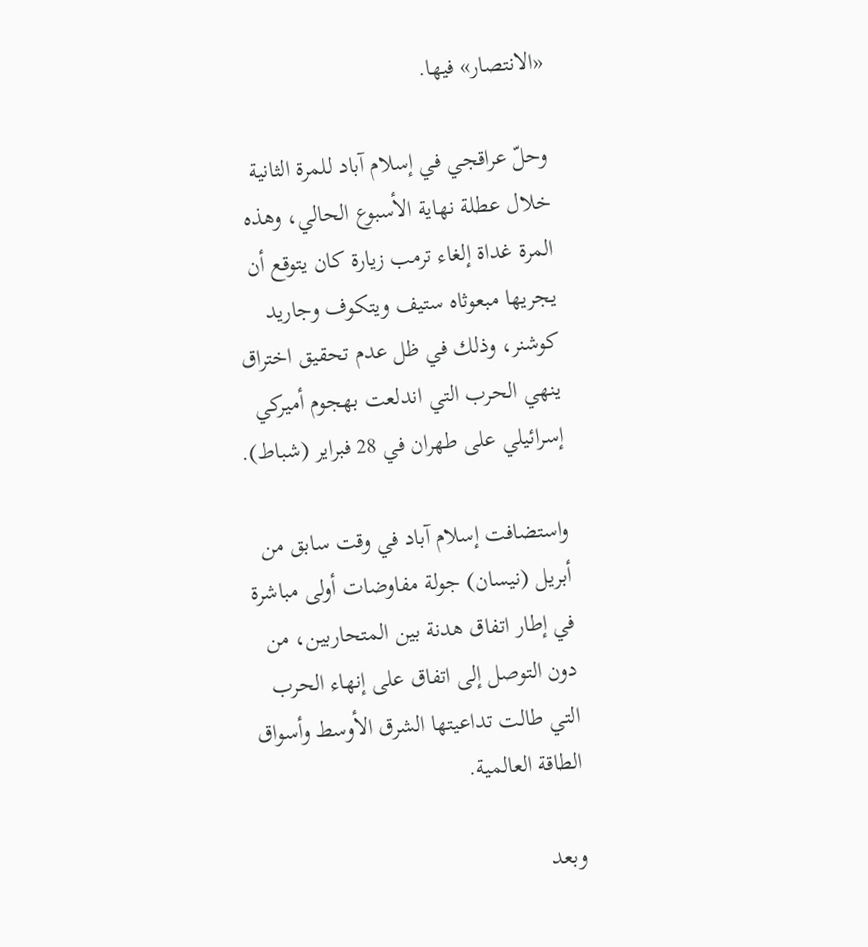«الانتصار» فيها.

وحلّ عراقجي في إسلام آباد للمرة الثانية خلال عطلة نهاية الأسبوع الحالي، وهذه المرة غداة إلغاء ترمب زيارة كان يتوقع أن يجريها مبعوثاه ستيف ويتكوف وجاريد كوشنر، وذلك في ظل عدم تحقيق اختراق ينهي الحرب التي اندلعت بهجوم أميركي إسرائيلي على طهران في 28 فبراير (شباط).

واستضافت إسلام آباد في وقت سابق من أبريل (نيسان) جولة مفاوضات أولى مباشرة في إطار اتفاق هدنة بين المتحاربين، من دون التوصل إلى اتفاق على إنهاء الحرب التي طالت تداعيتها الشرق الأوسط وأسواق الطاقة العالمية.

وبعد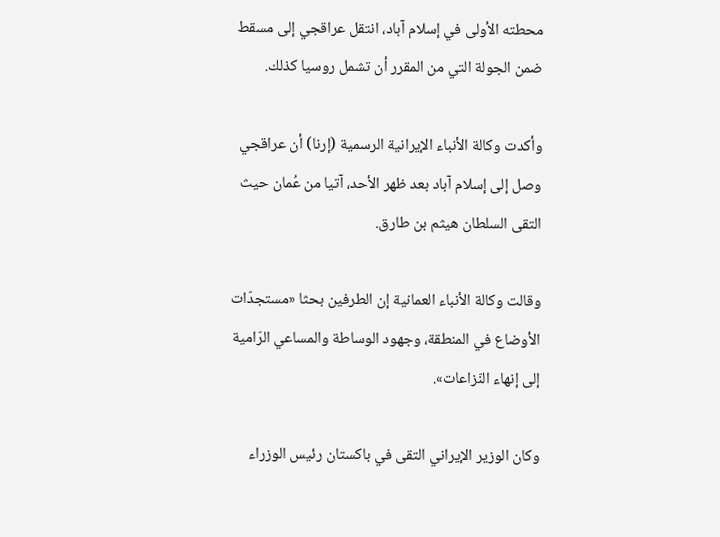محطته الأولى في إسلام آباد، انتقل عراقجي إلى مسقط ضمن الجولة التي من المقرر أن تشمل روسيا كذلك.

وأكدت وكالة الأنباء الإيرانية الرسمية (إرنا) أن عراقجي وصل إلى إسلام آباد بعد ظهر الأحد، آتيا من عُمان حيث التقى السلطان هيثم بن طارق.

وقالت وكالة الأنباء العمانية إن الطرفين بحثا «مستجدّات الأوضاع في المنطقة، وجهود الوساطة والمساعي الرّامية إلى إنهاء النّزاعات».

وكان الوزير الإيراني التقى في باكستان رئيس الوزراء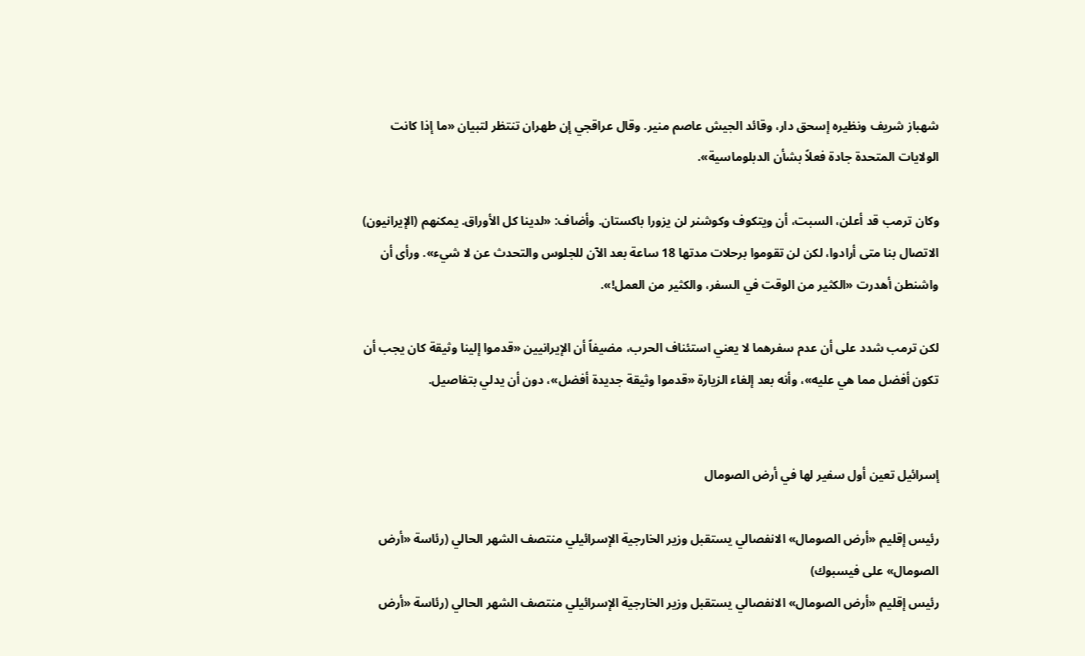شهباز شريف ونظيره إسحق دار، وقائد الجيش عاصم منير. وقال عراقجي إن طهران تنتظر لتبيان «ما إذا كانت الولايات المتحدة جادة فعلاً بشأن الدبلوماسية».

وكان ترمب قد أعلن، السبت، أن ويتكوف وكوشنر لن يزورا باكستان. وأضاف: «لدينا كل الأوراق. يمكنهم (الإيرانيون) الاتصال بنا متى أرادوا، لكن لن تقوموا برحلات مدتها 18 ساعة بعد الآن للجلوس والتحدث عن لا شيء». ورأى أن واشنطن أهدرت «الكثير من الوقت في السفر، والكثير من العمل!».

لكن ترمب شدد على أن عدم سفرهما لا يعني استئناف الحرب، مضيفاً أن الإيرانيين «قدموا إلينا وثيقة كان يجب أن تكون أفضل مما هي عليه»، وأنه بعد إلغاء الزيارة «قدموا وثيقة جديدة أفضل»، دون أن يدلي بتفاصيل.


إسرائيل تعين أول سفير لها في أرض الصومال

رئيس إقليم «أرض الصومال» الانفصالي يستقبل وزير الخارجية الإسرائيلي منتصف الشهر الحالي (رئاسة «أرض الصومال» على فيسبوك)
رئيس إقليم «أرض الصومال» الانفصالي يستقبل وزير الخارجية الإسرائيلي منتصف الشهر الحالي (رئاسة «أرض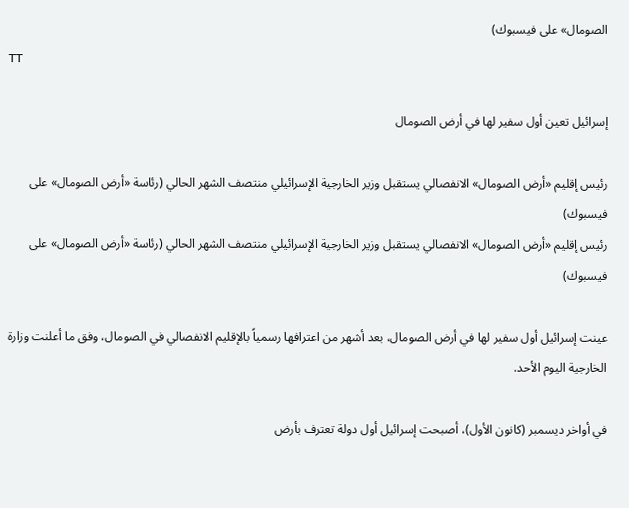الصومال» على فيسبوك)
TT

إسرائيل تعين أول سفير لها في أرض الصومال

رئيس إقليم «أرض الصومال» الانفصالي يستقبل وزير الخارجية الإسرائيلي منتصف الشهر الحالي (رئاسة «أرض الصومال» على فيسبوك)
رئيس إقليم «أرض الصومال» الانفصالي يستقبل وزير الخارجية الإسرائيلي منتصف الشهر الحالي (رئاسة «أرض الصومال» على فيسبوك)

عينت إسرائيل أول سفير لها في أرض الصومال، بعد أشهر من اعترافها رسمياً بالإقليم الانفصالي في الصومال، وفق ما أعلنت وزارة الخارجية اليوم الأحد.

في أواخر ديسمبر (كانون الأول)، أصبحت إسرائيل أول دولة تعترف بأرض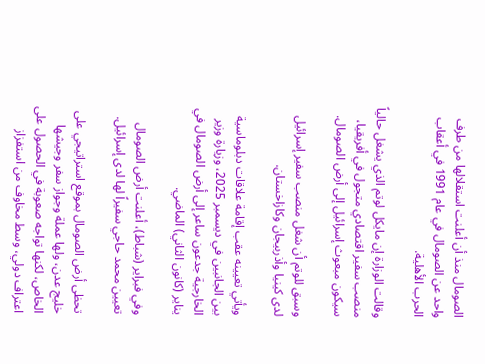الصومال منذ أن أعلنت استقلالها من طرف واحد عن الصومال في عام 1991 في أعقاب الحرب الأهلية.

وقالت الوزارة إن مايكل لوتم الذي يشغل حالياً منصب سفير اقتصادي متجول في أفريقيا، سيكون مبعوث إسرائيل إلى أرض الصومال.

وسبق للوتم أن شغل منصب سفير إسرائيل لدى كينيا وأذربيجان وكازاخستان.

ويأتي تعيينه عقب إقامة علاقات دبلوماسية بين الجانبين في ديسمبر 2025، وزيارة وزير الخارجية جدعون ساعر إلى أرض الصومال في يناير (كانون الثاني) الماضي.

وفي فبراير (شباط)، أعلنت أرض الصومال تعيين محمد حاجي سفيراً لها لدى إسرائيل.

تحظى أرض الصومال بموقع استراتيجي على خليج عدن، ولها عملة وجواز سفر وجيشها الخاص، لكنها تواجه صعوبة في الحصول على اعتراف دولي، وسط مخاوف من استفزاز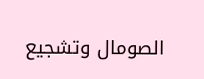الصومال وتشجيع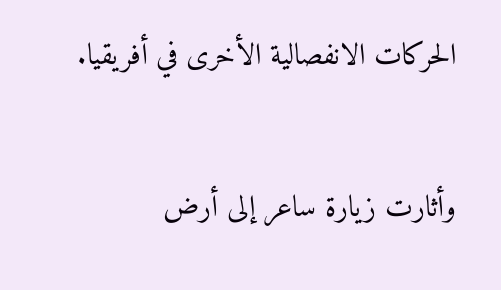الحركات الانفصالية الأخرى في أفريقيا.

وأثارت زيارة ساعر إلى أرض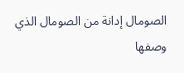الصومال إدانة من الصومال الذي وصفها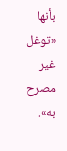بأنها «توغل غير مصرح به».